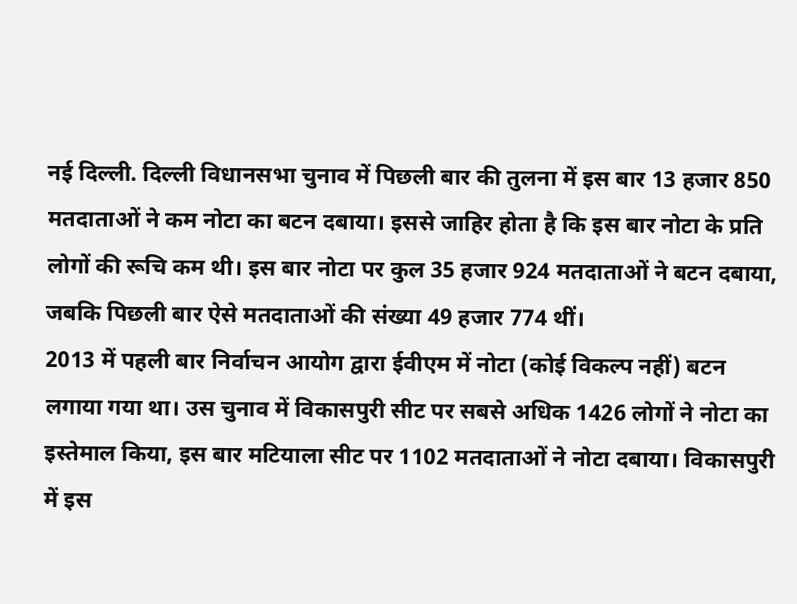नई दिल्ली. दिल्ली विधानसभा चुनाव में पिछली बार की तुलना में इस बार 13 हजार 850 मतदाताओं ने कम नोटा का बटन दबाया। इससे जाहिर होता है कि इस बार नोटा के प्रति लोगों की रूचि कम थी। इस बार नोटा पर कुल 35 हजार 924 मतदाताओं ने बटन दबाया, जबकि पिछली बार ऐसे मतदाताओं की संख्या 49 हजार 774 थीं।
2013 में पहली बार निर्वाचन आयोग द्वारा ईवीएम में नोटा (कोई विकल्प नहीं) बटन लगाया गया था। उस चुनाव में विकासपुरी सीट पर सबसे अधिक 1426 लोगों ने नोटा का इस्तेमाल किया, इस बार मटियाला सीट पर 1102 मतदाताओं ने नोटा दबाया। विकासपुरी में इस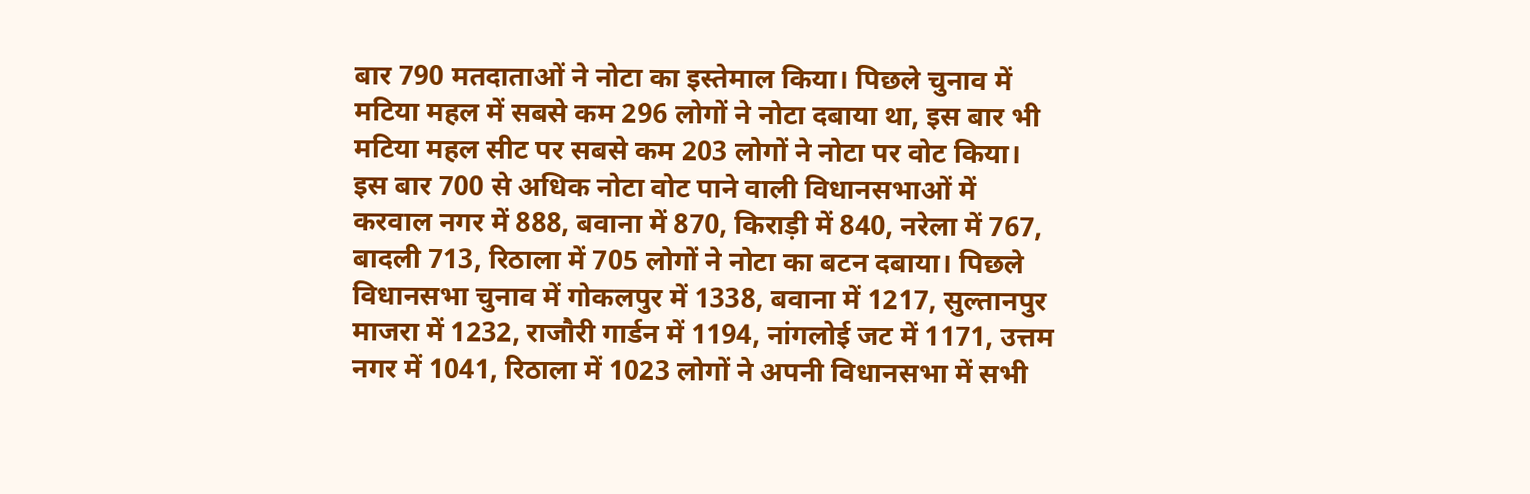बार 790 मतदाताओं ने नोटा का इस्तेमाल किया। पिछले चुनाव में मटिया महल में सबसे कम 296 लोगों ने नोटा दबाया था, इस बार भी मटिया महल सीट पर सबसे कम 203 लोगों ने नोटा पर वोट किया।
इस बार 700 से अधिक नोटा वोट पाने वाली विधानसभाओं में करवाल नगर में 888, बवाना में 870, किराड़ी में 840, नरेला में 767, बादली 713, रिठाला में 705 लोगों ने नोटा का बटन दबाया। पिछले विधानसभा चुनाव में गोकलपुर में 1338, बवाना में 1217, सुल्तानपुर माजरा में 1232, राजौरी गार्डन में 1194, नांगलोई जट में 1171, उत्तम नगर में 1041, रिठाला में 1023 लोगों ने अपनी विधानसभा में सभी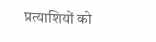प्रत्याशियों को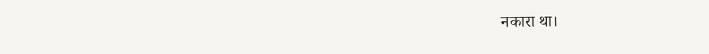नकारा था।